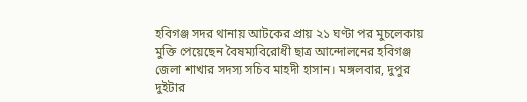হবিগঞ্জ সদর থানায় আটকের প্রায় ২১ ঘণ্টা পর মুচলেকায় মুক্তি পেয়েছেন বৈষম্যবিরোধী ছাত্র আন্দোলনের হবিগঞ্জ জেলা শাখার সদস্য সচিব মাহদী হাসান। মঙ্গলবার, দুপুর দুইটার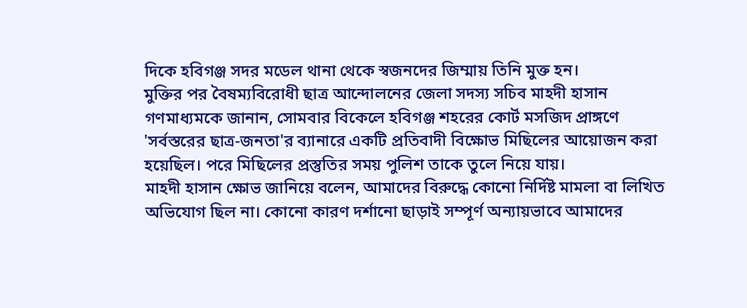দিকে হবিগঞ্জ সদর মডেল থানা থেকে স্বজনদের জিম্মায় তিনি মুক্ত হন।
মুক্তির পর বৈষম্যবিরোধী ছাত্র আন্দোলনের জেলা সদস্য সচিব মাহদী হাসান গণমাধ্যমকে জানান, সোমবার বিকেলে হবিগঞ্জ শহরের কোর্ট মসজিদ প্রাঙ্গণে 'সর্বস্তরের ছাত্র-জনতা'র ব্যানারে একটি প্রতিবাদী বিক্ষোভ মিছিলের আয়োজন করা হয়েছিল। পরে মিছিলের প্রস্তুতির সময় পুলিশ তাকে তুলে নিয়ে যায়।
মাহদী হাসান ক্ষোভ জানিয়ে বলেন, আমাদের বিরুদ্ধে কোনো নির্দিষ্ট মামলা বা লিখিত অভিযোগ ছিল না। কোনো কারণ দর্শানো ছাড়াই সম্পূর্ণ অন্যায়ভাবে আমাদের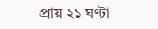প্রায় ২১ ঘণ্টা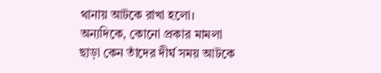থানায় আটকে রাখা হলো।
অন্যদিকে, কোনো প্রকার মামলা ছাড়া কেন তাঁদের দীর্ঘ সময় আটকে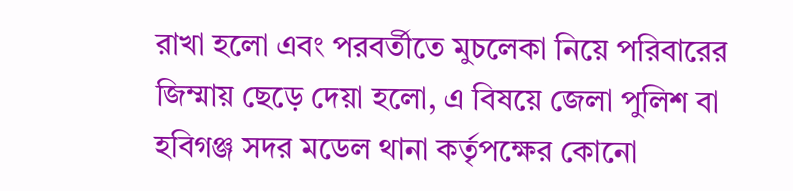রাখা হলো এবং পরবর্তীতে মুচলেকা নিয়ে পরিবারের জিম্মায় ছেড়ে দেয়া হলো, এ বিষয়ে জেলা পুলিশ বা হবিগঞ্জ সদর মডেল থানা কর্তৃপক্ষের কোনো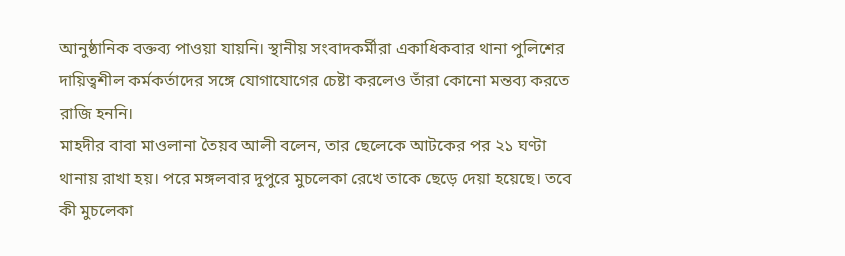আনুষ্ঠানিক বক্তব্য পাওয়া যায়নি। স্থানীয় সংবাদকর্মীরা একাধিকবার থানা পুলিশের দায়িত্বশীল কর্মকর্তাদের সঙ্গে যোগাযোগের চেষ্টা করলেও তাঁরা কোনো মন্তব্য করতে রাজি হননি।
মাহদীর বাবা মাওলানা তৈয়ব আলী বলেন, তার ছেলেকে আটকের পর ২১ ঘণ্টা থানায় রাখা হয়। পরে মঙ্গলবার দুপুরে মুচলেকা রেখে তাকে ছেড়ে দেয়া হয়েছে। তবে কী মুচলেকা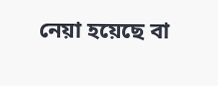নেয়া হয়েছে বা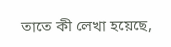তাতে কী লেখা হয়েছে,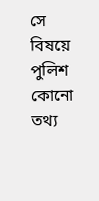সে বিষয়ে পুলিশ কোনো তথ্য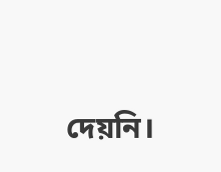দেয়নি।